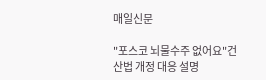매일신문

"포스코 뇌물수주 없어요"건산법 개정 대응 설명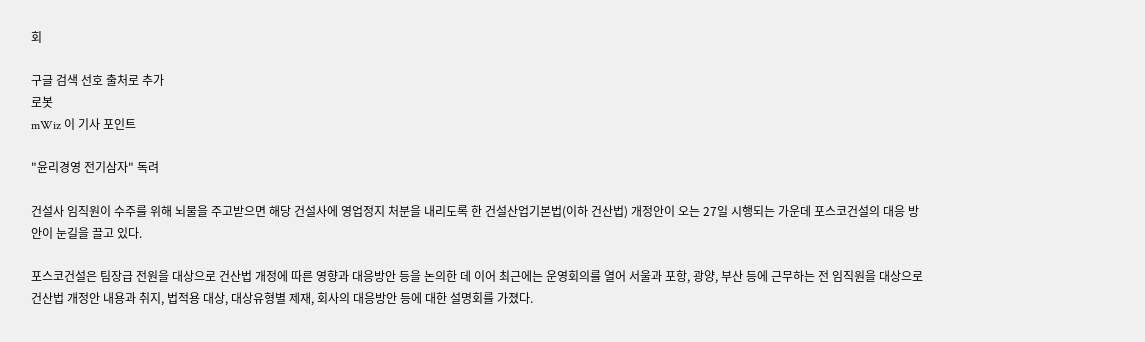회

구글 검색 선호 출처로 추가
로봇
mWiz 이 기사 포인트

"윤리경영 전기삼자" 독려

건설사 임직원이 수주를 위해 뇌물을 주고받으면 해당 건설사에 영업정지 처분을 내리도록 한 건설산업기본법(이하 건산법) 개정안이 오는 27일 시행되는 가운데 포스코건설의 대응 방안이 눈길을 끌고 있다.

포스코건설은 팀장급 전원을 대상으로 건산법 개정에 따른 영향과 대응방안 등을 논의한 데 이어 최근에는 운영회의를 열어 서울과 포항, 광양, 부산 등에 근무하는 전 임직원을 대상으로 건산법 개정안 내용과 취지, 법적용 대상, 대상유형별 제재, 회사의 대응방안 등에 대한 설명회를 가졌다.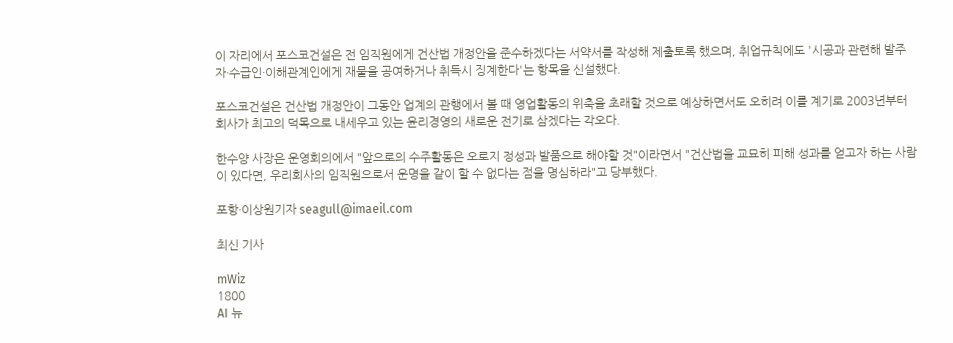이 자리에서 포스코건설은 전 임직원에게 건산법 개정안을 준수하겠다는 서약서를 작성해 제출토록 했으며, 취업규칙에도 '시공과 관련해 발주자·수급인·이해관계인에게 재물을 공여하거나 취득시 징계한다'는 항목을 신설했다.

포스코건설은 건산법 개정안이 그동안 업계의 관행에서 볼 때 영업활동의 위축을 초래할 것으로 예상하면서도 오히려 이를 계기로 2003년부터 회사가 최고의 덕목으로 내세우고 있는 윤리경영의 새로운 전기로 삼겠다는 각오다.

한수양 사장은 운영회의에서 "앞으로의 수주활동은 오로지 정성과 발품으로 해야할 것"이라면서 "건산법을 교묘히 피해 성과를 얻고자 하는 사람이 있다면, 우리회사의 임직원으로서 운명을 같이 할 수 없다는 점을 명심하라"고 당부했다.

포항·이상원기자 seagull@imaeil.com

최신 기사

mWiz
1800
AI 뉴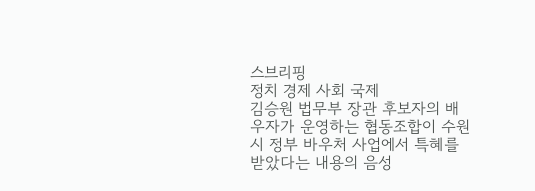스브리핑
정치 경제 사회 국제
김승원 법무부 장관 후보자의 배우자가 운영하는 협동조합이 수원시 정부 바우처 사업에서 특혜를 받았다는 내용의 음성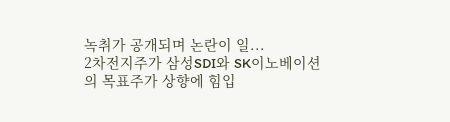녹취가 공개되며 논란이 일...
2차전지주가 삼성SDI와 SK이노베이션의 목표주가 상향에 힘입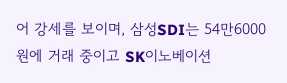어 강세를 보이며, 삼성SDI는 54만6000원에 거래 중이고 SK이노베이션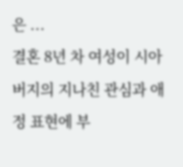은 ...
결혼 8년 차 여성이 시아버지의 지나친 관심과 애정 표현에 부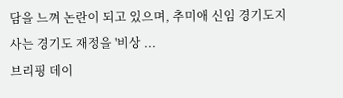담을 느껴 논란이 되고 있으며, 추미애 신임 경기도지사는 경기도 재정을 '비상 ...
브리핑 데이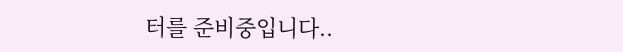터를 준비중입니다..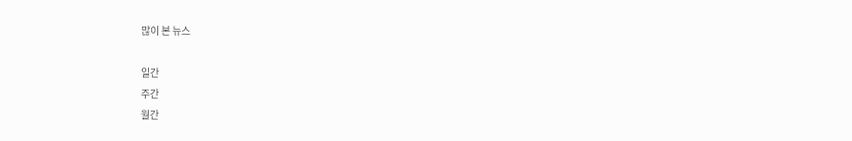많이 본 뉴스

일간
주간
월간